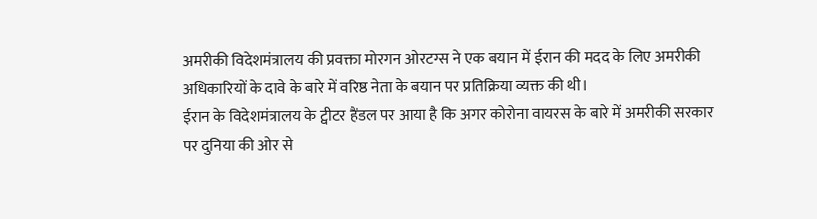अमरीकी विदेशमंत्रालय की प्रवक्ता मोरगन ओरटग्स ने एक बयान में ईरान की मदद के लिए अमरीकी अधिकारियों के दावे के बारे में वरिष्ठ नेता के बयान पर प्रतिक्रिया व्यक्त की थी।
ईरान के विदेशमंत्रालय के ट्वीटर हैंडल पर आया है कि अगर कोरोना वायरस के बारे में अमरीकी सरकार पर दुनिया की ओर से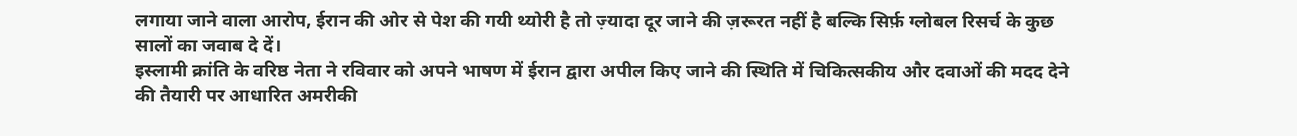लगाया जाने वाला आरोप, ईरान की ओर से पेश की गयी थ्योरी है तो ज़्यादा दूर जाने की ज़रूरत नहीं है बल्कि सिर्फ़ ग्लोबल रिसर्च के कुछ सालों का जवाब दे दें।
इस्लामी क्रांति के वरिष्ठ नेता ने रविवार को अपने भाषण में ईरान द्वारा अपील किए जाने की स्थिति में चिकित्सकीय और दवाओं की मदद देने की तैयारी पर आधारित अमरीकी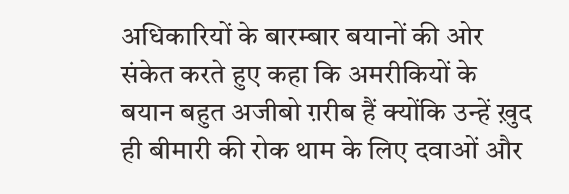अधिकारियों के बारम्बार बयानों की ओर संकेत करते हुए कहा कि अमरीकियों के बयान बहुत अजीबो ग़रीब हैं क्योंकि उन्हें ख़ुद ही बीमारी की रोक थाम के लिए दवाओं और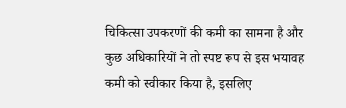चिकित्सा उपकरणों की कमी का सामना है और कुछ अधिकारियों ने तो स्पष्ट रूप से इस भयावह कमी को स्वीकार किया है, इसलिए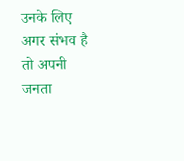उनके लिए अगर संभव है तो अपनी जनता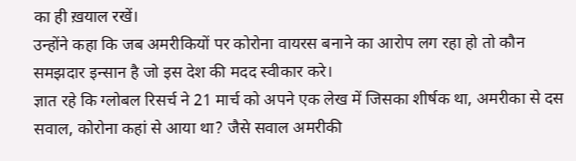का ही ख़याल रखें।
उन्होंने कहा कि जब अमरीकियों पर कोरोना वायरस बनाने का आरोप लग रहा हो तो कौन समझदार इन्सान है जो इस देश की मदद स्वीकार करे।
ज्ञात रहे कि ग्लोबल रिसर्च ने 21 मार्च को अपने एक लेख में जिसका शीर्षक था, अमरीका से दस सवाल, कोरोना कहां से आया था? जैसे सवाल अमरीकी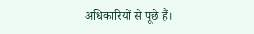अधिकारियों से पूछे हैं।